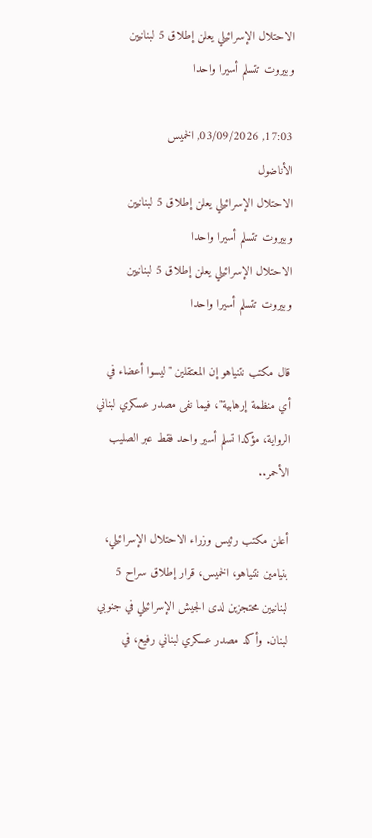الاحتلال الإسرائيلي يعلن إطلاق 5 لبنانيين وبيروت تتسلم أسيرا واحدا

17:03, 03/09/2026, الخميس
الأناضول
الاحتلال الإسرائيلي يعلن إطلاق 5 لبنانيين وبيروت تتسلم أسيرا واحدا
الاحتلال الإسرائيلي يعلن إطلاق 5 لبنانيين وبيروت تتسلم أسيرا واحدا

قال مكتب نتنياهو إن المعتقلين "ليسوا أعضاء في أي منظمة إرهابية"، فيما نفى مصدر عسكري لبناني الرواية، مؤكدا تسلم أسير واحد فقط عبر الصليب الأحمر..

أعلن مكتب رئيس وزراء الاحتلال الإسرائيلي، بنيامين نتنياهو، الخميس، قرار إطلاق سراح 5 لبنانيين محتجزين لدى الجيش الإسرائيلي في جنوبي لبنان. وأكد مصدر عسكري لبناني رفيع، في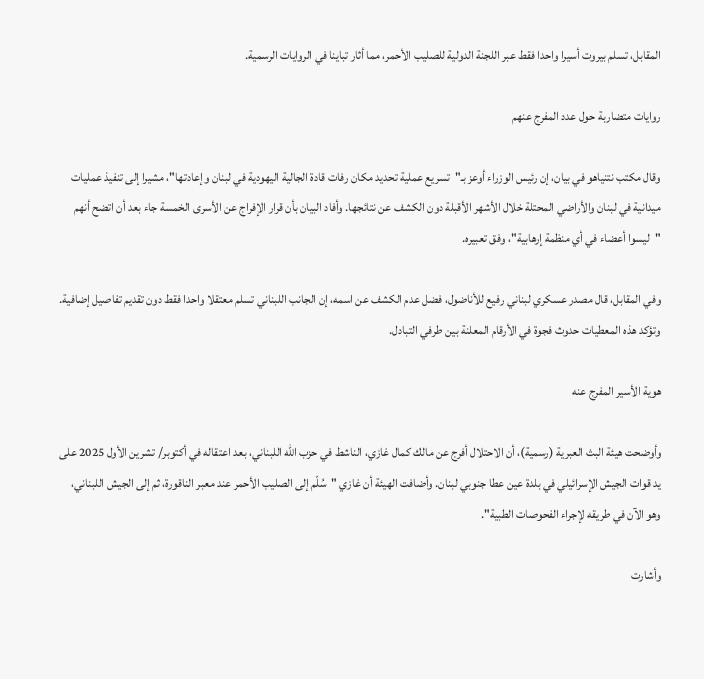المقابل، تسلم بيروت أسيرا واحدا فقط عبر اللجنة الدولية للصليب الأحمر، مما أثار تباينا في الروايات الرسمية.

روايات متضاربة حول عدد المفرج عنهم

وقال مكتب نتنياهو في بيان، إن رئيس الوزراء أوعز بـ"تسريع عملية تحديد مكان رفات قادة الجالية اليهودية في لبنان وإعادتها"، مشيرا إلى تنفيذ عمليات ميدانية في لبنان والأراضي المحتلة خلال الأشهر الأقبلة دون الكشف عن نتائجها. وأفاد البيان بأن قرار الإفراج عن الأسرى الخمسة جاء بعد أن اتضح أنهم "ليسوا أعضاء في أي منظمة إرهابية"، وفق تعبيره.

وفي المقابل، قال مصدر عسكري لبناني رفيع للأناضول، فضل عدم الكشف عن اسمه، إن الجانب اللبناني تسلم معتقلا واحدا فقط دون تقديم تفاصيل إضافية. وتؤكد هذه المعطيات حدوث فجوة في الأرقام المعلنة بين طرفي التبادل.

هوية الأسير المفرج عنه

وأوضحت هيئة البث العبرية (رسمية)، أن الاحتلال أفرج عن مالك كمال غازي، الناشط في حزب الله اللبناني، بعد اعتقاله في أكتوبر/ تشرين الأول 2025 على يد قوات الجيش الإسرائيلي في بلدة عين عطا جنوبي لبنان. وأضافت الهيئة أن غازي "سُلّم إلى الصليب الأحمر عند معبر الناقورة، ثم إلى الجيش اللبناني، وهو الآن في طريقه لإجراء الفحوصات الطبية".

وأشارت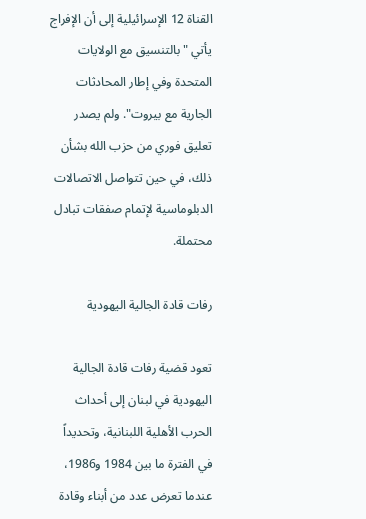القناة 12 الإسرائيلية إلى أن الإفراج يأتي "بالتنسيق مع الولايات المتحدة وفي إطار المحادثات الجارية مع بيروت". ولم يصدر تعليق فوري من حزب الله بشأن ذلك، في حين تتواصل الاتصالات الدبلوماسية لإتمام صفقات تبادل محتملة.

رفات قادة الجالية اليهودية

تعود قضية رفات قادة الجالية اليهودية في لبنان إلى أحداث الحرب الأهلية اللبنانية، وتحديداً في الفترة ما بين 1984 و1986، عندما تعرض عدد من أبناء وقادة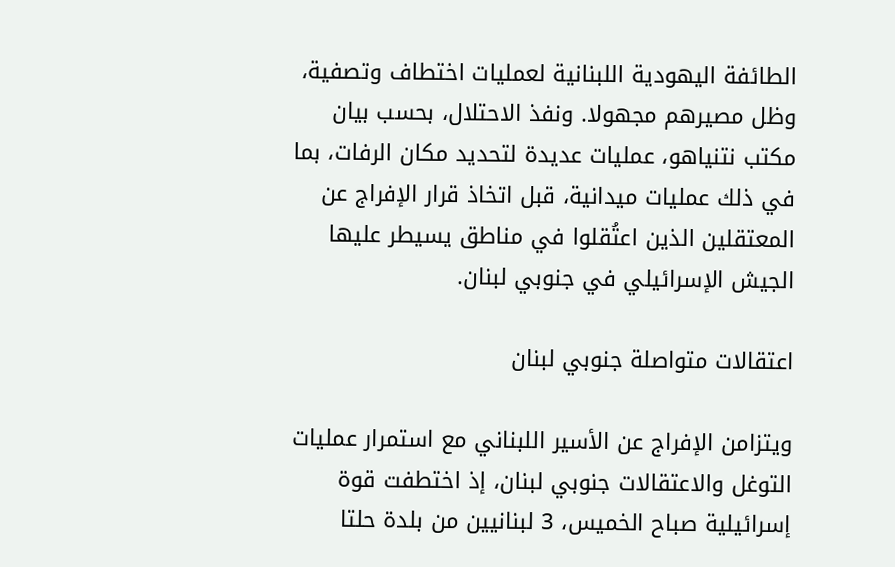الطائفة اليهودية اللبنانية لعمليات اختطاف وتصفية، وظل مصيرهم مجهولا. ونفذ الاحتلال، بحسب بيان مكتب نتنياهو، عمليات عديدة لتحديد مكان الرفات، بما في ذلك عمليات ميدانية، قبل اتخاذ قرار الإفراج عن المعتقلين الذين اعتُقلوا في مناطق يسيطر عليها الجيش الإسرائيلي في جنوبي لبنان.

اعتقالات متواصلة جنوبي لبنان

ويتزامن الإفراج عن الأسير اللبناني مع استمرار عمليات التوغل والاعتقالات جنوبي لبنان، إذ اختطفت قوة إسرائيلية صباح الخميس، 3 لبنانيين من بلدة حلتا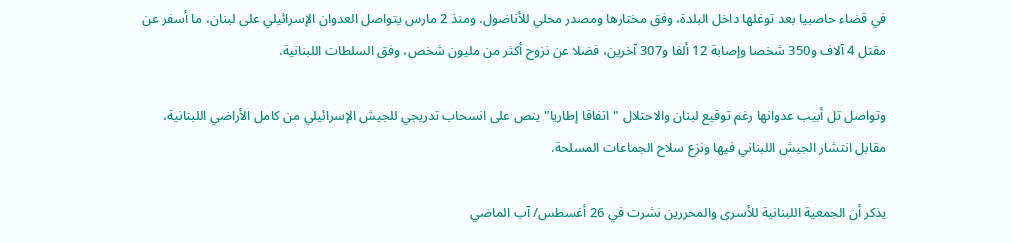في قضاء حاصبيا بعد توغلها داخل البلدة، وفق مختارها ومصدر محلي للأناضول. ومنذ 2 مارس يتواصل العدوان الإسرائيلي على لبنان، ما أسفر عن مقتل 4 آلاف و350 شخصا وإصابة 12 ألفا و307 آخرين، فضلا عن نزوح أكثر من مليون شخص، وفق السلطات اللبنانية.

وتواصل تل أبيب عدوانها رغم توقيع لبنان والاحتلال "اتفاقا إطاريا" ينص على انسحاب تدريجي للجيش الإسرائيلي من كامل الأراضي اللبنانية، مقابل انتشار الجيش اللبناني فيها ونزع سلاح الجماعات المسلحة.

يذكر أن الجمعية اللبنانية للأسرى والمحررين نشرت في 26 أغسطس/ آب الماضي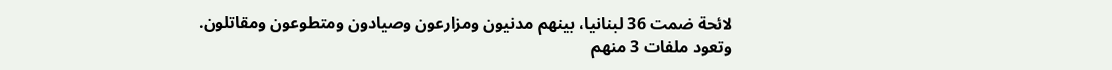لائحة ضمت 36 لبنانيا، بينهم مدنيون ومزارعون وصيادون ومتطوعون ومقاتلون. وتعود ملفات 3 منهم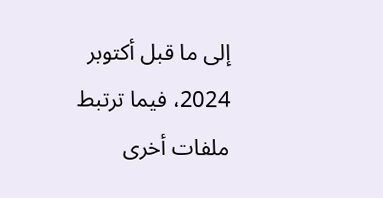إلى ما قبل أكتوبر 2024، فيما ترتبط ملفات أخرى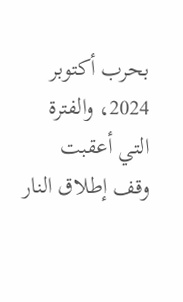بحرب أكتوبر 2024، والفترة التي أعقبت وقف إطلاق النار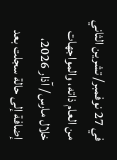في 27 نوفمبر/ تشرين الثاني من العام ذاته، والمواجهات خلال مارس/ آذار 2026، إضافة إلى حالة سجلت بعد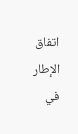اتفاق الإطار في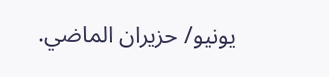يونيو/ حزيران الماضي.